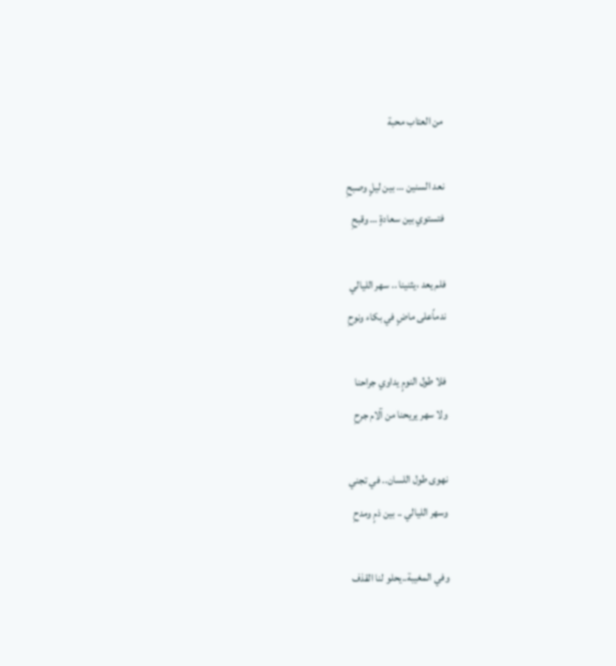من العتاب محبة

نعد السنين … بين ليلٍ وصبحِ
فتستوي بين سعادةٍ … وقبحِ

فلم يعد ،يثنينا .. سهر الليالي
ندماًعلى ماضٍ في بكاء ونوحِ

فلا طول النومٍ يداوي جراحنا
ولا سهر يريحنا من آلام جرحِ

نهوى طول اللسان.. في تجني
وسهر الليالي .. بين ذمٍ ومدحِ

وفي المغيبة..يحلو لنا القذف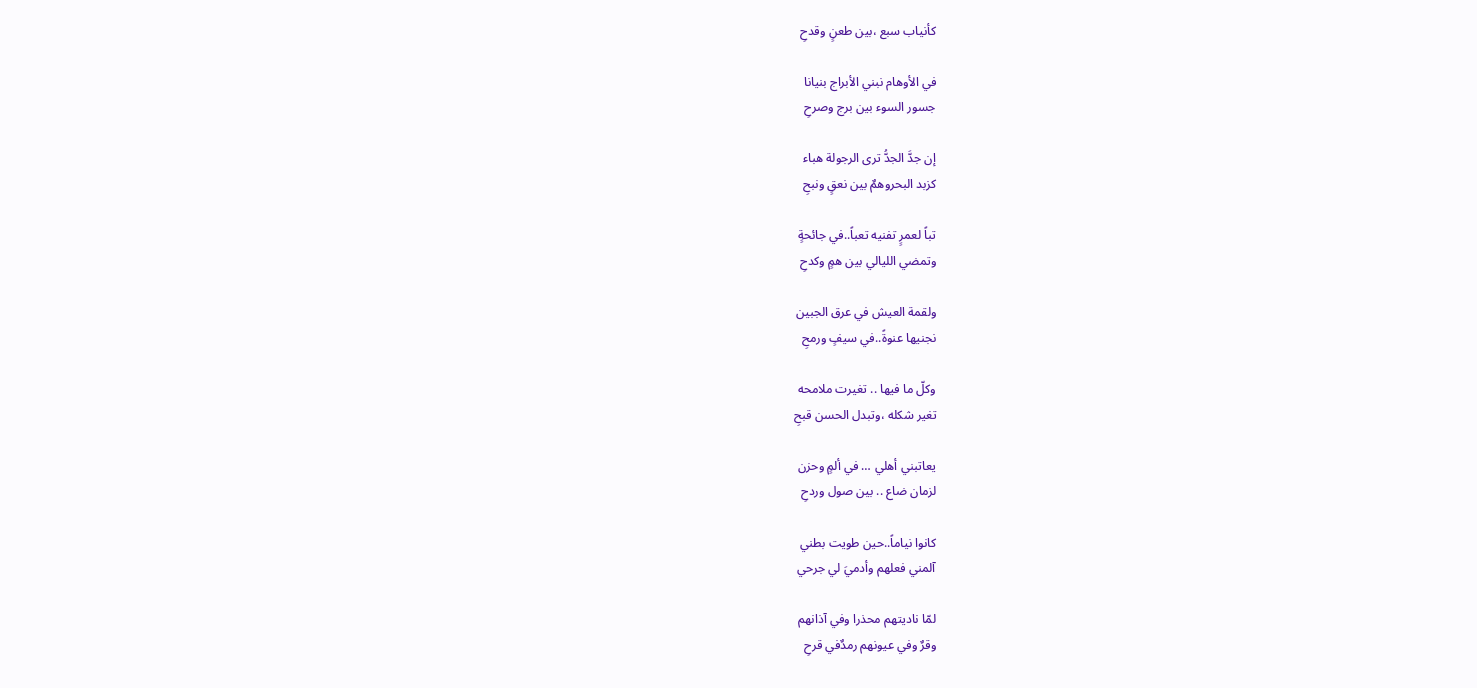كأنياب سبع ،بين طعنٍ وقدحِ

في الأوهام نبني الأبراج بنيانا
جسور السوء بين برج وصرحِ

إن جدَّ الجدُّ ترى الرجولة هباء
كزبد البحروهمٌ بين نعقٍ ونبحِ

تباً لعمرٍ تفنيه تعباً..في جائحةٍ
وتمضي الليالي بين همٍ وكدحِ

ولقمة العيش في عرق الجبين
نجنيها عنوةً..في سيفٍ ورمحِ

وكلّ ما فيها .. تغيرت ملامحه
تغير شكله ،وتبدل الحسن قبحِ

يعاتبني أهلي … في ألمٍ وحزن
لزمان ضاع .. بين صول وردحِ

كانوا نياماً..حين طويت بطني
آلمني فعلهم وأدميَ لي جرحي

لمّا ناديتهم محذرا وفي آذانهم
وقرٌ وفي عيونهم رمدٌفي قرحِ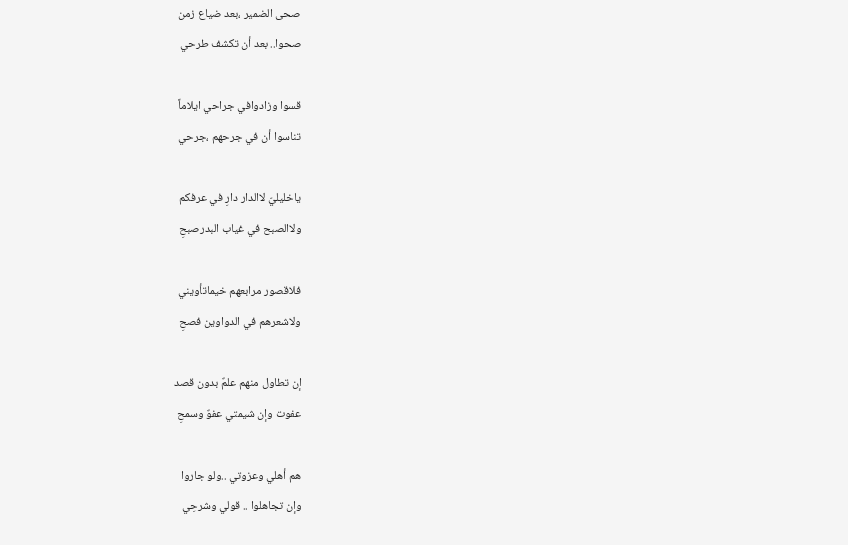صحى الضمير ،بعد ضياع زمن
صحوا.. بعد أن تكشف طرحي

قسوا وزادوافي جراحي ايلاماً
تناسوا أن في جرحهم ،جرحي

ياخليليّ لاالدار دارِ في عرفكم
ولاالصبح في غياب البدرصبحِ

فلاقصور مرابعهم خيماتأويني
ولاشعرهم في الدواوين فصحِ

إن تطاول منهم علمٌ بدون قصد
عفوت وإن شيمتي عفوٌ وسمحِ

هم أهلي وعزوتي ..ولو جاروا
وإن تجاهلوا .. قولي وشرحِي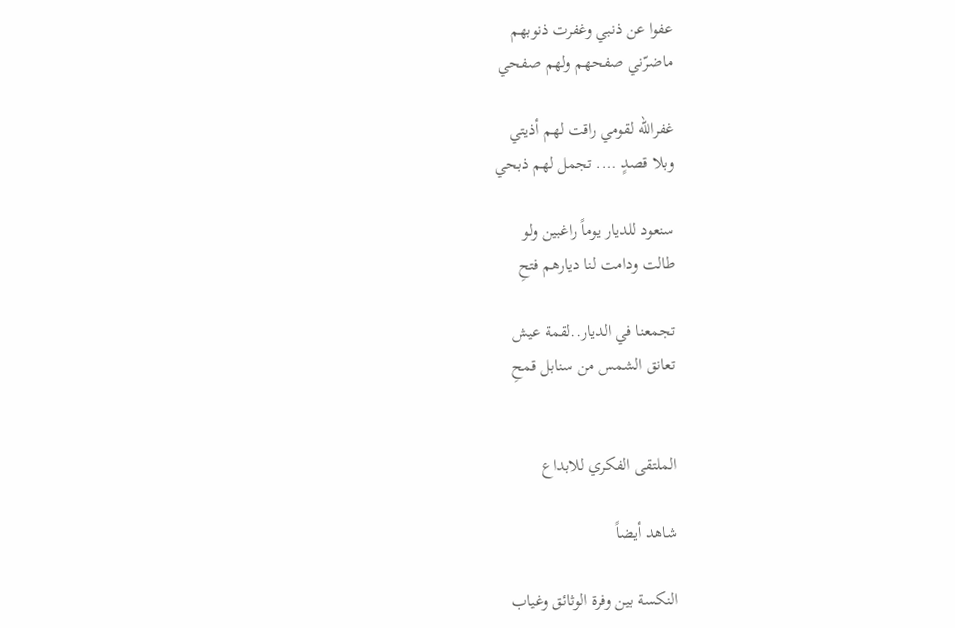عفوا عن ذنبي وغفرت ذنوبهم
ماضرّني صفحهم ولهم صفحي

غفرالله لقومي راقت لهم أذيتي
وبلا قصدٍ …. تجمل لهم ذبحي

سنعود للديار يوماً راغبين ولو
طالت ودامت لنا ديارهم فتحِ

تجمعنا في الديار..لقمة عيش
تعانق الشمس من سنابل قمحِ


الملتقى الفكري للابداع

شاهد أيضاً

النكسة بين وفرة الوثائق وغياب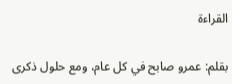القراءة

بقلم: عمرو صابح في كل عام، ومع حلول ذكرى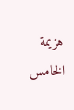هزيمة الخامس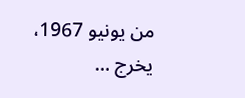من يونيو 1967، يخرج …